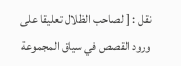نقل : [ لصاحب الظلال تعليقا على ورود القصص في سياق المجموعة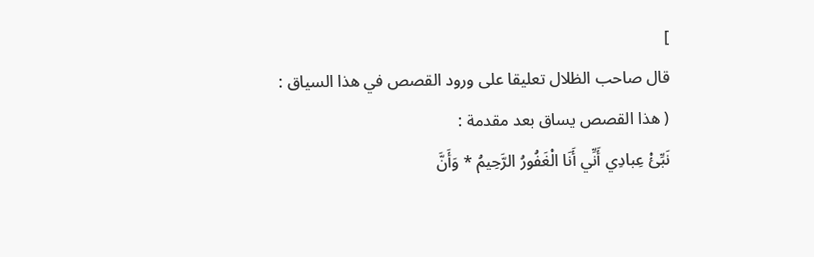]
قال صاحب الظلال تعليقا على ورود القصص في هذا السياق :
( هذا القصص يساق بعد مقدمة :
نَبِّئْ عِبادِي أَنِّي أَنَا الْغَفُورُ الرَّحِيمُ * وَأَنَّ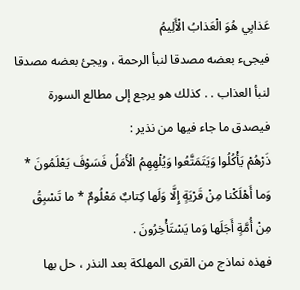عَذابِي هُوَ الْعَذابُ الْأَلِيمُ
فيجىء بعضه مصدقا لنبأ الرحمة ، ويجئ بعضه مصدقا لنبأ العذاب . . كذلك هو يرجع إلى مطالع السورة فيصدق ما جاء فيها من نذير :
ذَرْهُمْ يَأْكُلُوا وَيَتَمَتَّعُوا وَيُلْهِهِمُ الْأَمَلُ فَسَوْفَ يَعْلَمُونَ * وَما أَهْلَكْنا مِنْ قَرْيَةٍ إِلَّا وَلَها كِتابٌ مَعْلُومٌ * ما تَسْبِقُ مِنْ أُمَّةٍ أَجَلَها وَما يَسْتَأْخِرُونَ .
فهذه نماذج من القرى المهلكة بعد النذر ، حل بها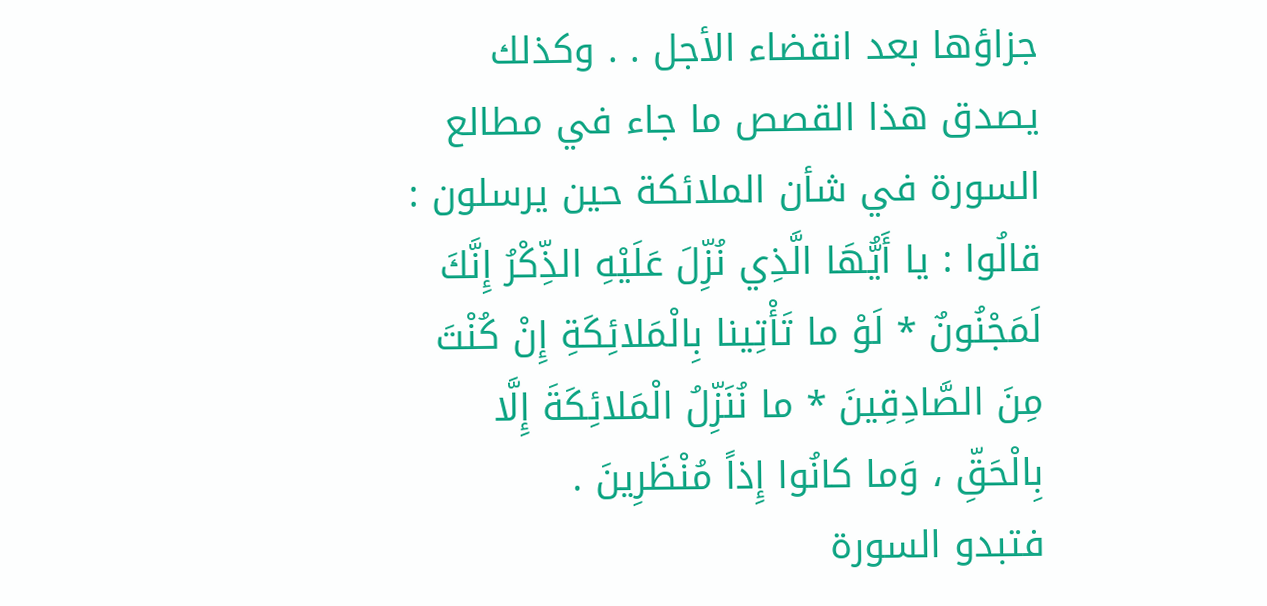جزاؤها بعد انقضاء الأجل . . وكذلك يصدق هذا القصص ما جاء في مطالع السورة في شأن الملائكة حين يرسلون :
قالُوا : يا أَيُّهَا الَّذِي نُزِّلَ عَلَيْهِ الذِّكْرُ إِنَّكَ لَمَجْنُونٌ * لَوْ ما تَأْتِينا بِالْمَلائِكَةِ إِنْ كُنْتَ مِنَ الصَّادِقِينَ * ما نُنَزِّلُ الْمَلائِكَةَ إِلَّا بِالْحَقِّ ، وَما كانُوا إِذاً مُنْظَرِينَ .
فتبدو السورة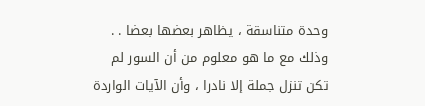وحدة متناسقة ، يظاهر بعضها بعضا . . وذلك مع ما هو معلوم من أن السور لم تكن تنزل جملة إلا نادرا ، وأن الآيات الواردة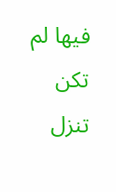فيها لم تكن تنزل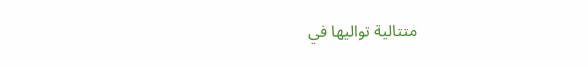متتالية تواليها في